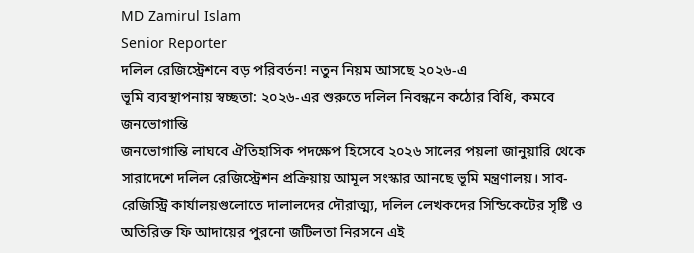MD Zamirul Islam
Senior Reporter
দলিল রেজিস্ট্রেশনে বড় পরিবর্তন! নতুন নিয়ম আসছে ২০২৬-এ
ভূমি ব্যবস্থাপনায় স্বচ্ছতা: ২০২৬-এর শুরুতে দলিল নিবন্ধনে কঠোর বিধি, কমবে জনভোগান্তি
জনভোগান্তি লাঘবে ঐতিহাসিক পদক্ষেপ হিসেবে ২০২৬ সালের পয়লা জানুয়ারি থেকে সারাদেশে দলিল রেজিস্ট্রেশন প্রক্রিয়ায় আমূল সংস্কার আনছে ভূমি মন্ত্রণালয়। সাব-রেজিস্ট্রি কার্যালয়গুলোতে দালালদের দৌরাত্ম্য, দলিল লেখকদের সিন্ডিকেটের সৃষ্টি ও অতিরিক্ত ফি আদায়ের পুরনো জটিলতা নিরসনে এই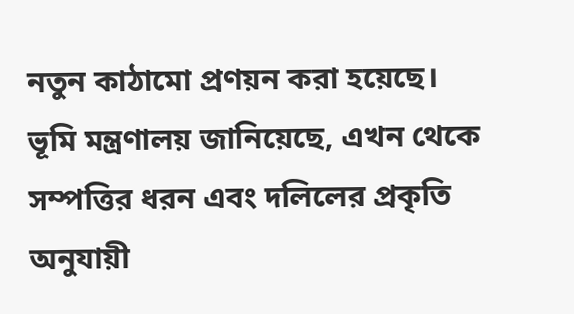নতুন কাঠামো প্রণয়ন করা হয়েছে।
ভূমি মন্ত্রণালয় জানিয়েছে, এখন থেকে সম্পত্তির ধরন এবং দলিলের প্রকৃতি অনুযায়ী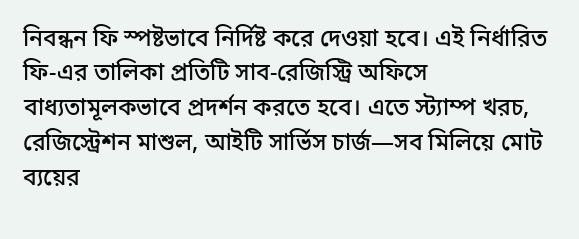নিবন্ধন ফি স্পষ্টভাবে নির্দিষ্ট করে দেওয়া হবে। এই নির্ধারিত ফি-এর তালিকা প্রতিটি সাব-রেজিস্ট্রি অফিসে বাধ্যতামূলকভাবে প্রদর্শন করতে হবে। এতে স্ট্যাম্প খরচ, রেজিস্ট্রেশন মাশুল, আইটি সার্ভিস চার্জ—সব মিলিয়ে মোট ব্যয়ের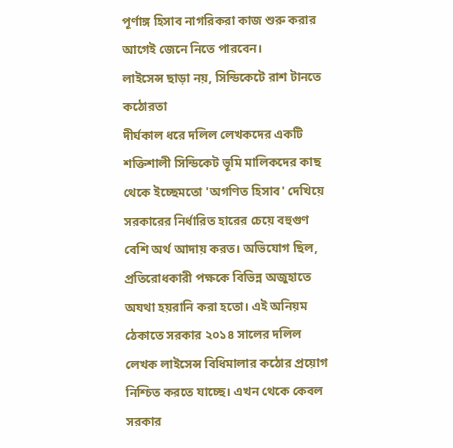পূর্ণাঙ্গ হিসাব নাগরিকরা কাজ শুরু করার আগেই জেনে নিতে পারবেন।
লাইসেন্স ছাড়া নয়, সিন্ডিকেটে রাশ টানতে কঠোরতা
দীর্ঘকাল ধরে দলিল লেখকদের একটি শক্তিশালী সিন্ডিকেট ভূমি মালিকদের কাছ থেকে ইচ্ছেমতো 'অগণিত হিসাব' দেখিয়ে সরকারের নির্ধারিত হারের চেয়ে বহুগুণ বেশি অর্থ আদায় করত। অভিযোগ ছিল, প্রতিরোধকারী পক্ষকে বিভিন্ন অজুহাতে অযথা হয়রানি করা হতো। এই অনিয়ম ঠেকাতে সরকার ২০১৪ সালের দলিল লেখক লাইসেন্স বিধিমালার কঠোর প্রয়োগ নিশ্চিত করতে যাচ্ছে। এখন থেকে কেবল সরকার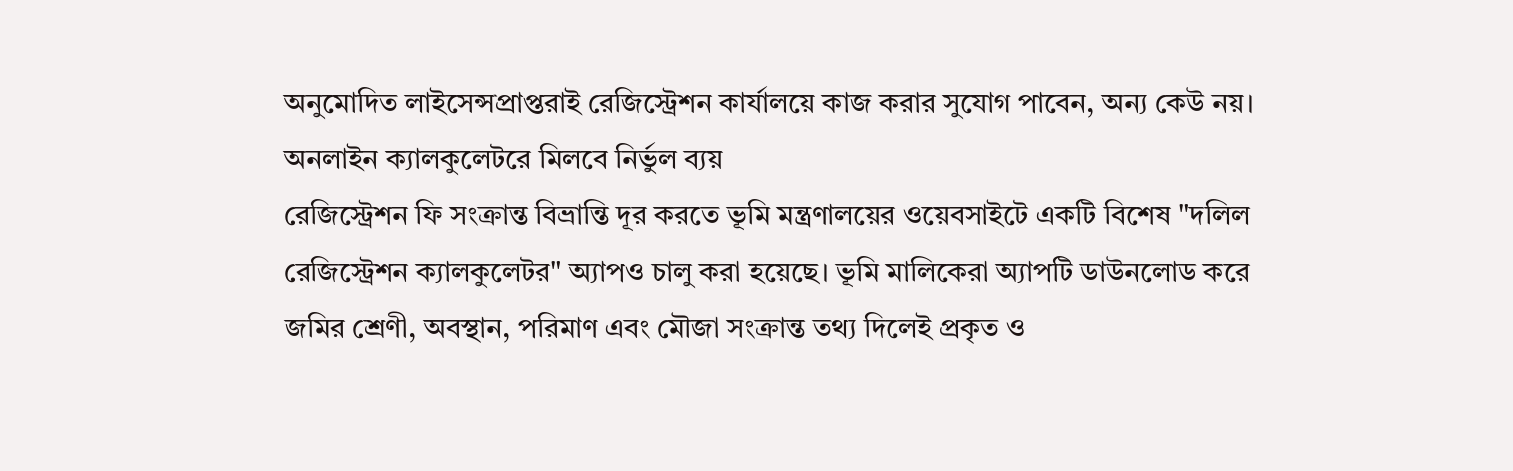অনুমোদিত লাইসেন্সপ্রাপ্তরাই রেজিস্ট্রেশন কার্যালয়ে কাজ করার সুযোগ পাবেন, অন্য কেউ নয়।
অনলাইন ক্যালকুলেটরে মিলবে নির্ভুল ব্যয়
রেজিস্ট্রেশন ফি সংক্রান্ত বিভ্রান্তি দূর করতে ভূমি মন্ত্রণালয়ের ওয়েবসাইটে একটি বিশেষ "দলিল রেজিস্ট্রেশন ক্যালকুলেটর" অ্যাপও চালু করা হয়েছে। ভূমি মালিকেরা অ্যাপটি ডাউনলোড করে জমির শ্রেণী, অবস্থান, পরিমাণ এবং মৌজা সংক্রান্ত তথ্য দিলেই প্রকৃত ও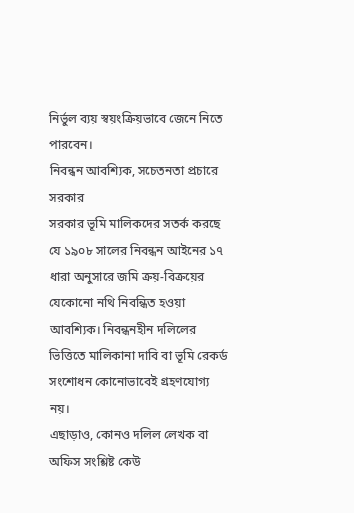নির্ভুল ব্যয় স্বয়ংক্রিয়ভাবে জেনে নিতে পারবেন।
নিবন্ধন আবশ্যিক, সচেতনতা প্রচারে সরকার
সরকার ভূমি মালিকদের সতর্ক করছে যে ১৯০৮ সালের নিবন্ধন আইনের ১৭ ধারা অনুসারে জমি ক্রয়-বিক্রয়ের যেকোনো নথি নিবন্ধিত হওয়া আবশ্যিক। নিবন্ধনহীন দলিলের ভিত্তিতে মালিকানা দাবি বা ভূমি রেকর্ড সংশোধন কোনোভাবেই গ্রহণযোগ্য নয়।
এছাড়াও, কোনও দলিল লেখক বা অফিস সংশ্লিষ্ট কেউ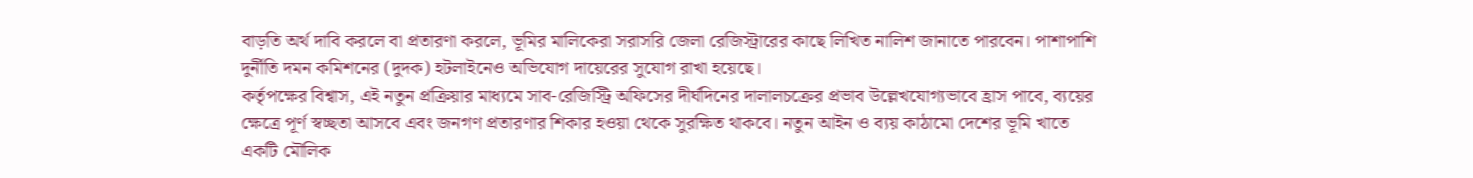বাড়তি অর্থ দাবি করলে বা প্রতারণা করলে, ভূমির মালিকেরা সরাসরি জেলা রেজিস্ট্রারের কাছে লিখিত নালিশ জানাতে পারবেন। পাশাপাশি দুর্নীতি দমন কমিশনের (দুদক) হটলাইনেও অভিযোগ দায়েরের সুযোগ রাখা হয়েছে।
কর্তৃপক্ষের বিশ্বাস, এই নতুন প্রক্রিয়ার মাধ্যমে সাব-রেজিস্ট্রি অফিসের দীর্ঘদিনের দালালচক্রের প্রভাব উল্লেখযোগ্যভাবে হ্রাস পাবে, ব্যয়ের ক্ষেত্রে পূর্ণ স্বচ্ছতা আসবে এবং জনগণ প্রতারণার শিকার হওয়া থেকে সুরক্ষিত থাকবে। নতুন আইন ও ব্যয় কাঠামো দেশের ভূমি খাতে একটি মৌলিক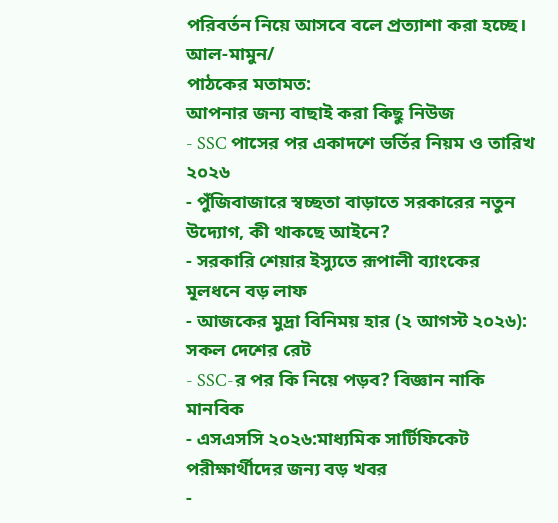পরিবর্তন নিয়ে আসবে বলে প্রত্যাশা করা হচ্ছে।
আল-মামুন/
পাঠকের মতামত:
আপনার জন্য বাছাই করা কিছু নিউজ
- SSC পাসের পর একাদশে ভর্তির নিয়ম ও তারিখ ২০২৬
- পুঁজিবাজারে স্বচ্ছতা বাড়াতে সরকারের নতুন উদ্যোগ, কী থাকছে আইনে?
- সরকারি শেয়ার ইস্যুতে রূপালী ব্যাংকের মূলধনে বড় লাফ
- আজকের মুদ্রা বিনিময় হার (২ আগস্ট ২০২৬): সকল দেশের রেট
- SSC-র পর কি নিয়ে পড়ব? বিজ্ঞান নাকি মানবিক
- এসএসসি ২০২৬:মাধ্যমিক সার্টিফিকেট পরীক্ষার্থীদের জন্য বড় খবর
-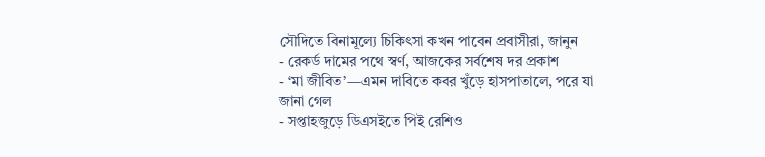সৌদিতে বিনামূল্যে চিকিৎসা কখন পাবেন প্রবাসীরা, জানুন
- রেকর্ড দামের পথে স্বর্ণ, আজকের সর্বশেষ দর প্রকাশ
- ‘মা জীবিত’—এমন দাবিতে কবর খুঁড়ে হাসপাতালে, পরে যা জানা গেল
- সপ্তাহজুড়ে ডিএসইতে পিই রেশিও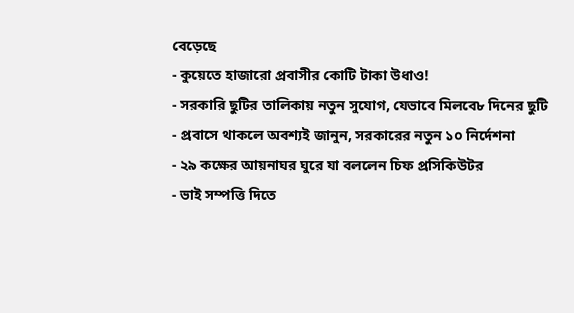বেড়েছে
- কুয়েতে হাজারো প্রবাসীর কোটি টাকা উধাও!
- সরকারি ছুটির তালিকায় নতুন সুযোগ, যেভাবে মিলবে৮ দিনের ছুটি
- প্রবাসে থাকলে অবশ্যই জানুন, সরকারের নতুন ১০ নির্দেশনা
- ২৯ কক্ষের আয়নাঘর ঘুরে যা বললেন চিফ প্রসিকিউটর
- ভাই সম্পত্তি দিতে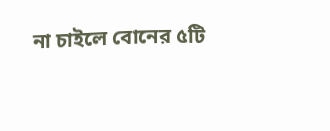না চাইলে বোনের ৫টি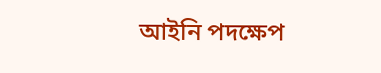আইনি পদক্ষেপ